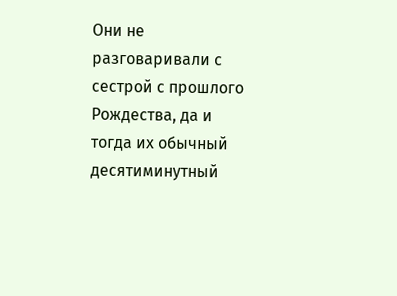Они не разговаривали с сестрой с прошлого Рождества, да и тогда их обычный десятиминутный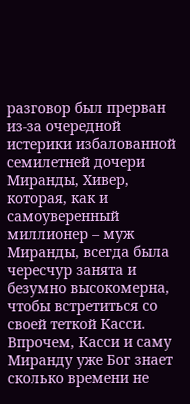разговор был прерван из-за очередной истерики избалованной семилетней дочери Миранды, Хивер, которая, как и самоуверенный миллионер – муж Миранды, всегда была чересчур занята и безумно высокомерна, чтобы встретиться со своей теткой Касси. Впрочем, Касси и саму Миранду уже Бог знает сколько времени не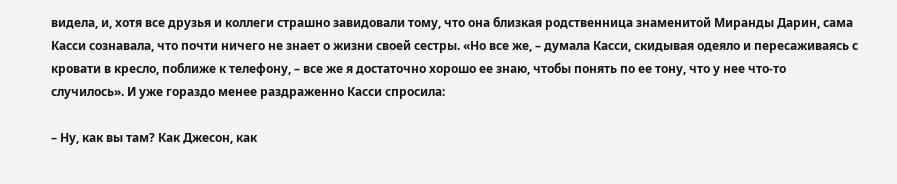видела, и, хотя все друзья и коллеги страшно завидовали тому, что она близкая родственница знаменитой Миранды Дарин, сама Касси сознавала, что почти ничего не знает о жизни своей сестры. «Но все же, – думала Касси, скидывая одеяло и пересаживаясь с кровати в кресло, поближе к телефону, – все же я достаточно хорошо ее знаю, чтобы понять по ее тону, что у нее что-то случилось». И уже гораздо менее раздраженно Касси спросила:

– Ну, как вы там? Как Джесон, как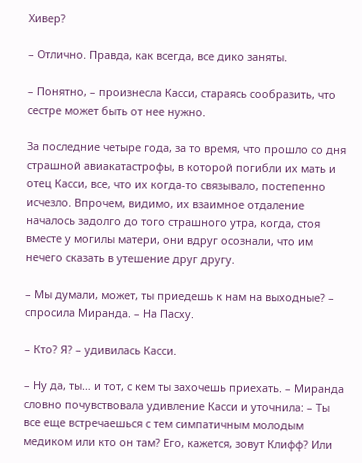Хивер?

– Отлично. Правда, как всегда, все дико заняты.

– Понятно, – произнесла Касси, стараясь сообразить, что сестре может быть от нее нужно.

За последние четыре года, за то время, что прошло со дня страшной авиакатастрофы, в которой погибли их мать и отец Касси, все, что их когда-то связывало, постепенно исчезло. Впрочем, видимо, их взаимное отдаление началось задолго до того страшного утра, когда, стоя вместе у могилы матери, они вдруг осознали, что им нечего сказать в утешение друг другу.

– Мы думали, может, ты приедешь к нам на выходные? – спросила Миранда. – На Пасху.

– Кто? Я? – удивилась Касси.

– Ну да, ты… и тот, с кем ты захочешь приехать. – Миранда словно почувствовала удивление Касси и уточнила: – Ты все еще встречаешься с тем симпатичным молодым медиком или кто он там? Его, кажется, зовут Клифф? Или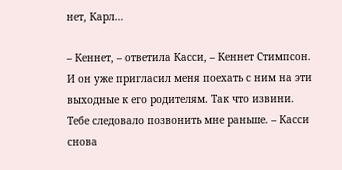нет, Карл…

– Кеннет, – ответила Касси, – Кеннет Стимпсон. И он уже пригласил меня поехать с ним на эти выходные к его родителям. Так что извини. Тебе следовало позвонить мне раньше. – Касси снова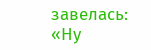завелась: «Ну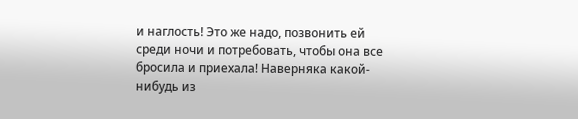и наглость! Это же надо, позвонить ей среди ночи и потребовать, чтобы она все бросила и приехала! Наверняка какой-нибудь из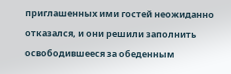приглашенных ими гостей неожиданно отказался, и они решили заполнить освободившееся за обеденным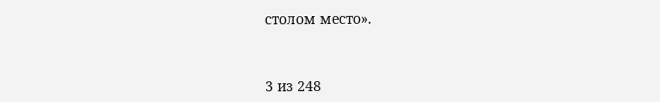столом место».



3 из 248